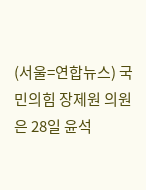(서울=연합뉴스) 국민의힘 장제원 의원은 28일 윤석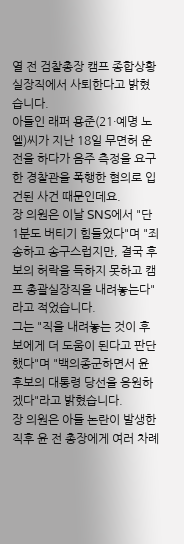열 전 검찰총장 캠프 종합상황실장직에서 사퇴한다고 밝혔습니다.
아들인 래퍼 용준(21·예명 노엘)씨가 지난 18일 무면허 운전을 하다가 음주 측정을 요구한 경찰관을 폭행한 혐의로 입건된 사건 때문인데요.
장 의원은 이날 SNS에서 "단 1분도 버티기 힘들었다"며 "죄송하고 송구스럽지만, 결국 후보의 허락을 득하지 못하고 캠프 총괄실장직을 내려놓는다"라고 적었습니다.
그는 "직을 내려놓는 것이 후보에게 더 도움이 된다고 판단했다"며 "백의종군하면서 윤 후보의 대통령 당선을 응원하겠다"라고 밝혔습니다.
장 의원은 아들 논란이 발생한 직후 윤 전 총장에게 여러 차례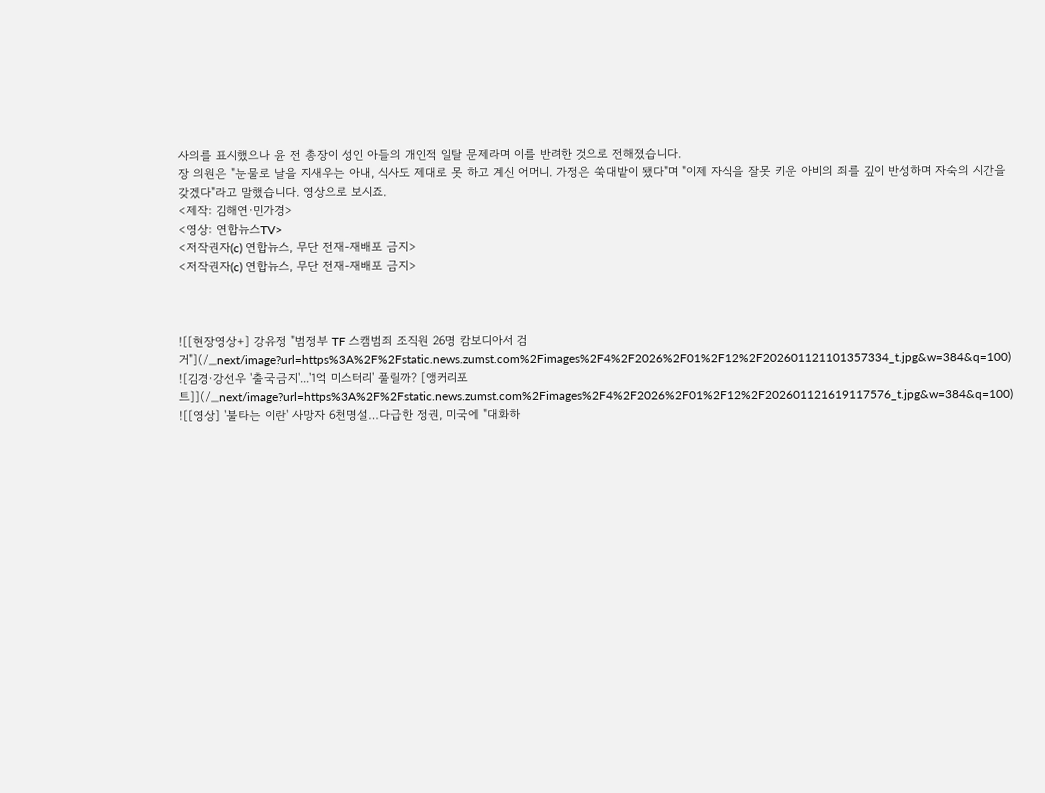사의를 표시했으나 윤 전 총장이 성인 아들의 개인적 일탈 문제라며 이를 반려한 것으로 전해졌습니다.
장 의원은 "눈물로 날을 지새우는 아내, 식사도 제대로 못 하고 계신 어머니. 가정은 쑥대밭이 됐다"며 "이제 자식을 잘못 키운 아비의 죄를 깊이 반성하며 자숙의 시간을 갖겠다"라고 말했습니다. 영상으로 보시죠.
<제작: 김해연·민가경>
<영상: 연합뉴스TV>
<저작권자(c) 연합뉴스, 무단 전재-재배포 금지>
<저작권자(c) 연합뉴스, 무단 전재-재배포 금지>



![[현장영상+] 강유정 "범정부 TF 스캠범죄 조직원 26명 캄보디아서 검거"](/_next/image?url=https%3A%2F%2Fstatic.news.zumst.com%2Fimages%2F4%2F2026%2F01%2F12%2F202601121101357334_t.jpg&w=384&q=100)
![김경·강선우 '출국금지'...'1억 미스터리' 풀릴까? [앵커리포트]](/_next/image?url=https%3A%2F%2Fstatic.news.zumst.com%2Fimages%2F4%2F2026%2F01%2F12%2F202601121619117576_t.jpg&w=384&q=100)
![[영상] '불타는 이란' 사망자 6천명설…다급한 정권, 미국에 "대화하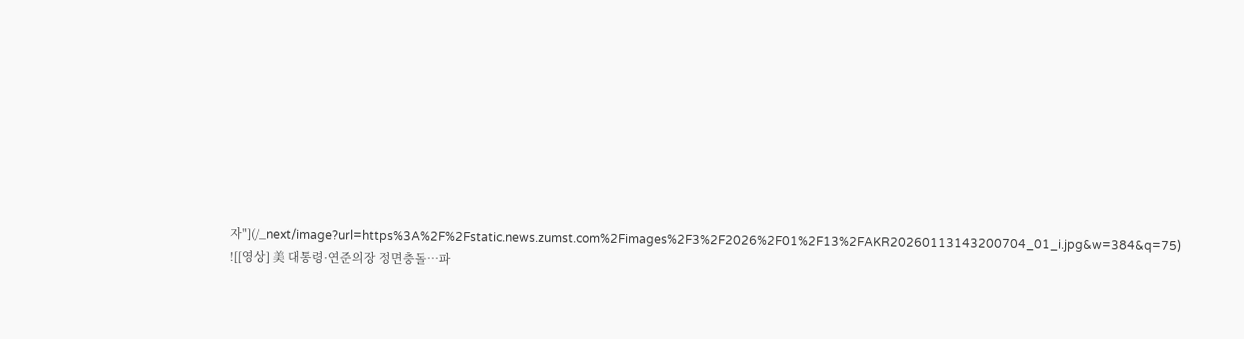자"](/_next/image?url=https%3A%2F%2Fstatic.news.zumst.com%2Fimages%2F3%2F2026%2F01%2F13%2FAKR20260113143200704_01_i.jpg&w=384&q=75)
![[영상] 美 대통령·연준의장 정면충돌…파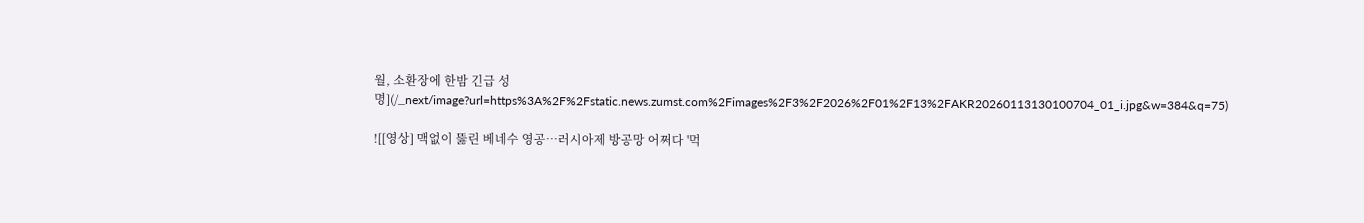월, 소환장에 한밤 긴급 성명](/_next/image?url=https%3A%2F%2Fstatic.news.zumst.com%2Fimages%2F3%2F2026%2F01%2F13%2FAKR20260113130100704_01_i.jpg&w=384&q=75)

![[영상] 맥없이 뚫린 베네수 영공…러시아제 방공망 어쩌다 '먹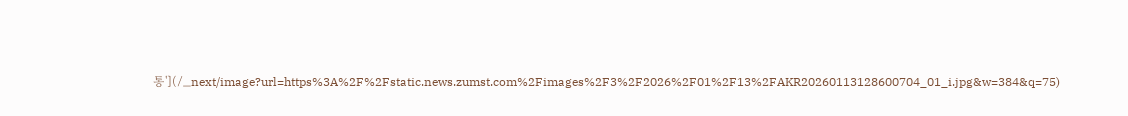통'](/_next/image?url=https%3A%2F%2Fstatic.news.zumst.com%2Fimages%2F3%2F2026%2F01%2F13%2FAKR20260113128600704_01_i.jpg&w=384&q=75)